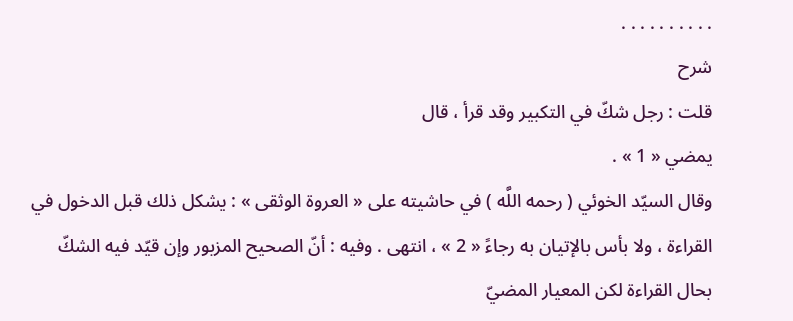. . . . . . . . . .
شرح
قلت : رجل شكّ في التكبير وقد قرأ ، قال
يمضي « 1 » .
وقال السيّد الخوئي ( رحمه اللَّه ) في حاشيته على « العروة الوثقى » : يشكل ذلك قبل الدخول في القراءة ، ولا بأس بالإتيان به رجاءً « 2 » ، انتهى . وفيه : أنّ الصحيح المزبور وإن قيّد فيه الشكّ بحال القراءة لكن المعيار المضيّ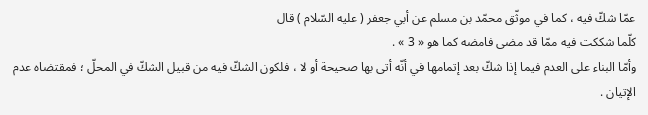عمّا شكّ فيه ، كما في موثّق محمّد بن مسلم عن أبي جعفر ( عليه السّلام ) قال
كلّما شككت فيه ممّا قد مضى فامضه كما هو « 3 » .
وأمّا البناء على العدم فيما إذا شكّ بعد إتمامها في أنّه أتى بها صحيحة أو لا ، فلكون الشكّ فيه من قبيل الشكّ في المحلّ ؛ فمقتضاه عدم الإتيان .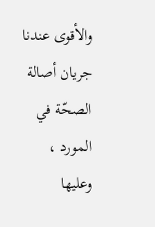والأقوى عندنا جريان أصالة الصحّة في المورد ، وعليها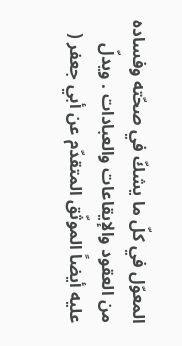المعوّل في كلّ ما يشكّ في صحّته وفساده من العقود والإيقاعات والعبادات . ويدلّ عليه أيضاً الموثّق المتقدّم عن أبي جعفر (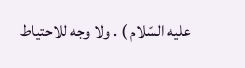عليه السّلام ) . ولا وجه للاحتياط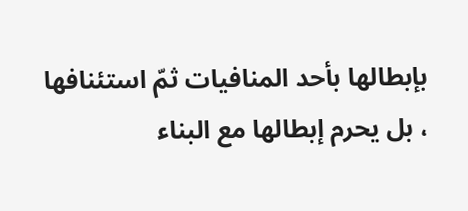بإبطالها بأحد المنافيات ثمّ استئنافها ، بل يحرم إبطالها مع البناء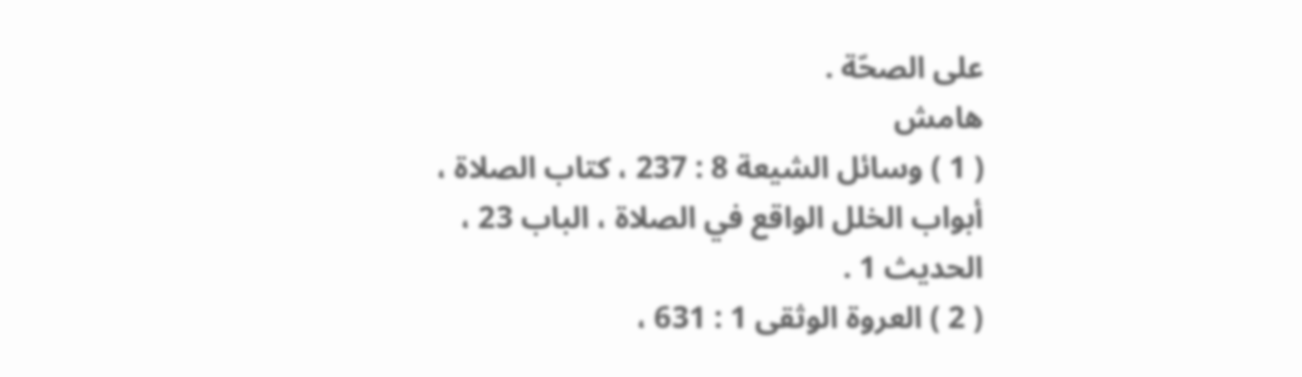على الصحّة .
هامش
( 1 ) وسائل الشيعة 8 : 237 ، كتاب الصلاة ، أبواب الخلل الواقع في الصلاة ، الباب 23 ، الحديث 1 .
( 2 ) العروة الوثقى 1 : 631 ،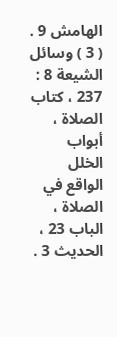الهامش 9 .
( 3 ) وسائل الشيعة 8 : 237 ، كتاب الصلاة ، أبواب الخلل الواقع في الصلاة ، الباب 23 ، الحديث 3 .